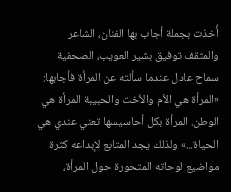أُخذت بجملة أجاب بها الفنان، الشاعر والمثقف توفيق بشير العويب، الصحفية سماح عادل عندما سألته عن المرأة فأجابها: «المرأة هي الأم والأخت والحبيبة المرأة هي الوطن. المرأة بكل أحاسيسها تعني عندي هي الحياة...» ولذلك يجد المتابع لإبداعه كثرة مواضيع لوحاته المتحورة حول المرأة،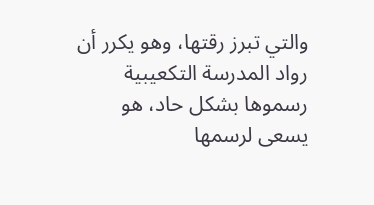والتي تبرز رقتها، وهو يكرر أن رواد المدرسة التكعيبية رسموها بشكل حاد، هو يسعى لرسمها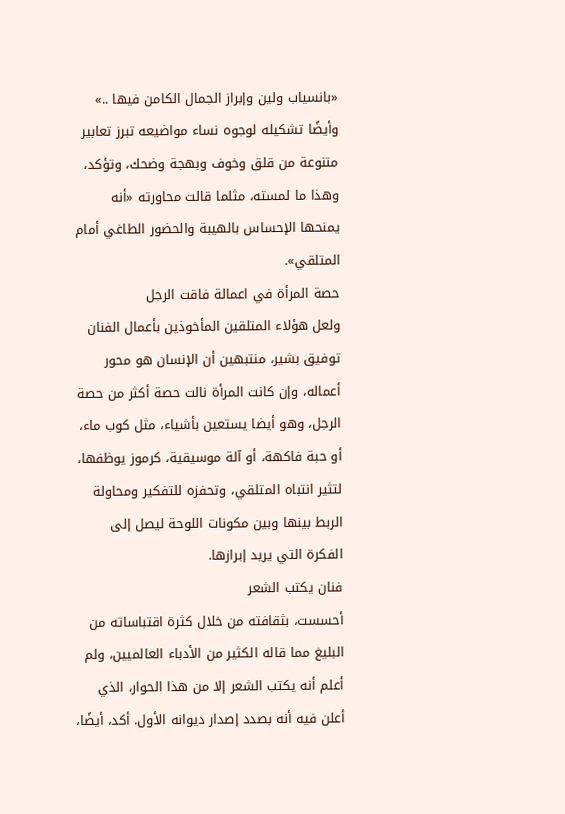«بانسياب ولين وإبراز الجمال الكامن فيها ..» وأيضًا تشكيله لوجوه نساء مواضيعه تبرز تعابير متنوعة من قلق وخوف وبهجة وضحك، وتؤكد، وهذا ما لمسته، مثلما قالت محاورته «أنه يمنحها الإحساس بالهيبة والحضور الطاغي أمام المتلقي».
حصة المرأة في اعمالة فاقت الرجل
ولعل هؤلاء المتلقين المأخوذين بأعمال الفنان توفيق بشير، منتبهين أن الإنسان هو محور أعماله، وإن كانت المرأة نالت حصة أكثر من حصة الرجل، وهو أيضا يستعين بأشياء، مثل كوب ماء، أو حبة فاكهة، أو آلة موسيقية، كرموز يوظفها، لتثير انتباه المتلقي، وتحفزه للتفكير ومحاولة الربط بينها وبين مكونات اللوحة ليصل إلى الفكرة التي يريد إبرازها.
فنان يكتب الشعر
أحسست، بثقافته من خلال كثرة اقتباساته من البليغ مما قاله الكثير من الأدباء العالميين، ولم أعلم أنه يكتب الشعر إلا من هذا الحوار، الذي أعلن فيه أنه بصدد إصدار ديوانه الأول. أكد، أيضًا،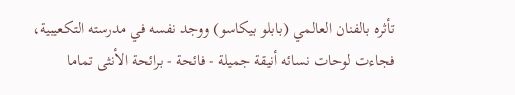تأثره بالفنان العالمي (بابلو بيكاسو) ووجد نفسه في مدرسته التكعيبية، فجاءت لوحات نسائه أنيقة جميلة - فائحة - برائحة الأنثى تماما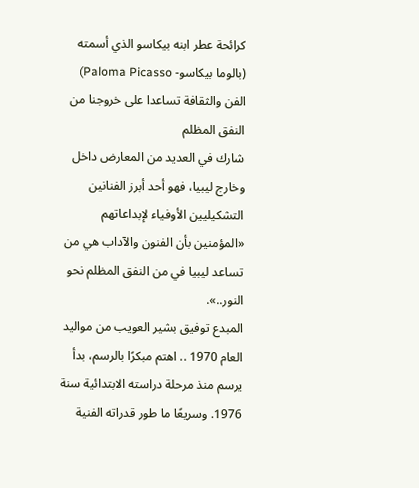كرائحة عطر ابنه بيكاسو الذي أسمته (بالوما بيكاسو- Paloma Picasso)
الفن والثقافة تساعدا على خروجنا من النفق المظلم
شارك في العديد من المعارض داخل وخارج ليبيا، فهو أحد أبرز الفنانين التشكيليين الأوفياء لإبداعاتهم «المؤمنين بأن الفنون والآداب هي من تساعد ليبيا في من النفق المظلم نحو النور..».
المبدع توفيق بشير العويب من مواليد العام 1970 .. اهتم مبكرًا بالرسم، بدأ يرسم منذ مرحلة دراسته الابتدائية سنة 1976. وسريعًا ما طور قدراته الفنية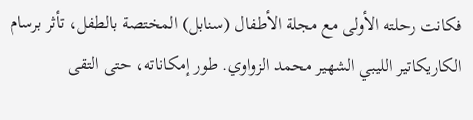فكانت رحلته الأولى مع مجلة الأطفال (سنابل) المختصة بالطفل، تأثر برسام الكاريكاتير الليبي الشهير محمد الزواوي. طور إمكاناته، حتى التقى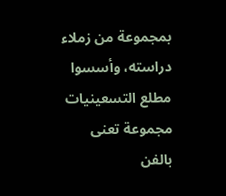بمجموعة من زملاء دراسته، وأسسوا مطلع التسعينيات مجموعة تعنى بالفن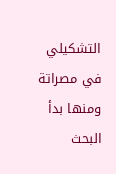التشكيلي في مصراتة ومنها بدأ البحث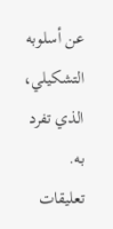عن أسلوبه التشكيلي، الذي تفرد به.
تعليقات